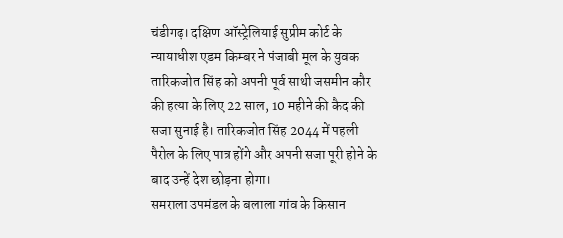चंडीगढ़। दक्षिण ऑस्ट्रेलियाई सुप्रीम कोर्ट के न्यायाधीश एडम किम्बर ने पंजाबी मूल के युवक तारिकजोत सिंह को अपनी पूर्व साथी जसमीन कौर की हत्या के लिए 22 साल, 10 महीने की कैद की सजा सुनाई है। तारिकजोत सिंह 2044 में पहली पैरोल के लिए पात्र होंगे और अपनी सजा पूरी होने के बाद उन्हें देश छोड़ना होगा।
समराला उपमंडल के बलाला गांव के किसान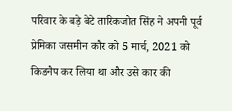परिवार के बड़े बेटे तारिकजोत सिंह ने अपनी पूर्व प्रेमिका जसमीन कौर को 5 मार्च, 2021 को किडनैप कर लिया था और उसे कार की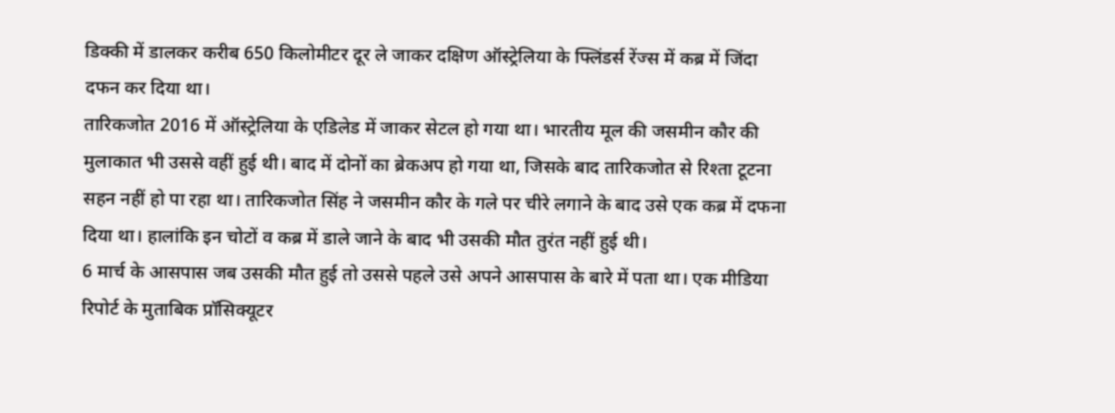डिक्की में डालकर करीब 650 किलोमीटर दूर ले जाकर दक्षिण ऑस्ट्रेलिया के फ्लिंडर्स रेंज्स में कब्र में जिंदा दफन कर दिया था।
तारिकजोत 2016 में ऑस्ट्रेलिया के एडिलेड में जाकर सेटल हो गया था। भारतीय मूल की जसमीन कौर की मुलाकात भी उससे वहीं हुई थी। बाद में दोनों का ब्रेकअप हो गया था, जिसके बाद तारिकजोत से रिश्ता टूटना सहन नहीं हो पा रहा था। तारिकजोत सिंह ने जसमीन कौर के गले पर चीरे लगाने के बाद उसे एक कब्र में दफना दिया था। हालांकि इन चोटों व कब्र में डाले जाने के बाद भी उसकी मौत तुरंत नहीं हुई थी।
6 मार्च के आसपास जब उसकी मौत हुई तो उससे पहले उसे अपने आसपास के बारे में पता था। एक मीडिया रिपोर्ट के मुताबिक प्रॉसिक्यूटर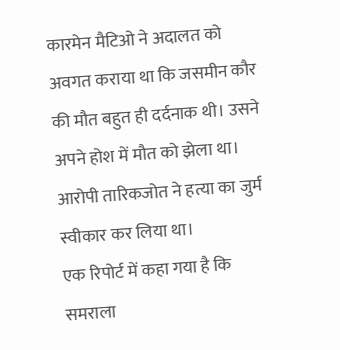कारमेन मैटिओ ने अदालत को अवगत कराया था कि जसमीन कौर की मौत बहुत ही दर्दनाक थी। उसने अपने होश में मौत को झेला था। आरोपी तारिकजोत ने हत्या का जुर्म स्वीकार कर लिया था।
एक रिपोर्ट में कहा गया है कि समराला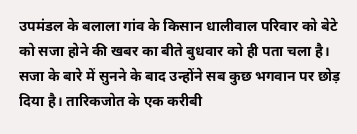उपमंडल के बलाला गांव के किसान धालीवाल परिवार को बेटे को सजा होने की खबर का बीते बुधवार को ही पता चला है। सजा के बारे में सुनने के बाद उन्होंने सब कुछ भगवान पर छोड़ दिया है। तारिकजोत के एक करीबी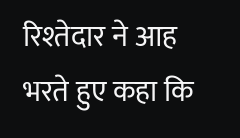रिश्तेदार ने आह भरते हुए कहा कि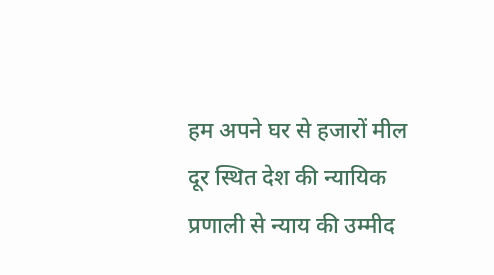हम अपने घर से हजारों मील दूर स्थित देश की न्यायिक प्रणाली से न्याय की उम्मीद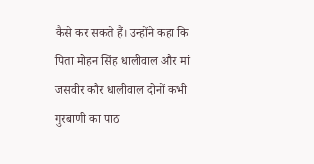कैसे कर सकते हैं। उन्होंने कहा कि पिता मोहन सिंह धालीवाल और मां जसवीर कौर धालीवाल दोनों कभी गुरबाणी का पाठ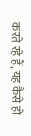करते रहे हैं, यह कैसे हो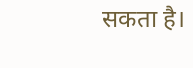सकता है।